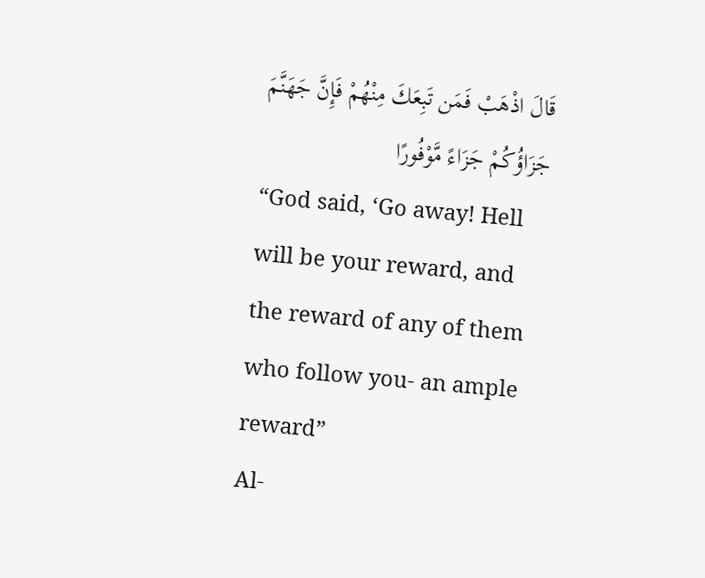قَالَ اذْهَبْ فَمَن تَبِعَكَ مِنْهُمْ فَإِنَّ جَهَنَّمَ جَزَاؤُكُمْ جَزَاءً مَّوْفُورًا
“God said, ‘Go away! Hell will be your reward, and the reward of any of them who follow you- an ample reward”
Al-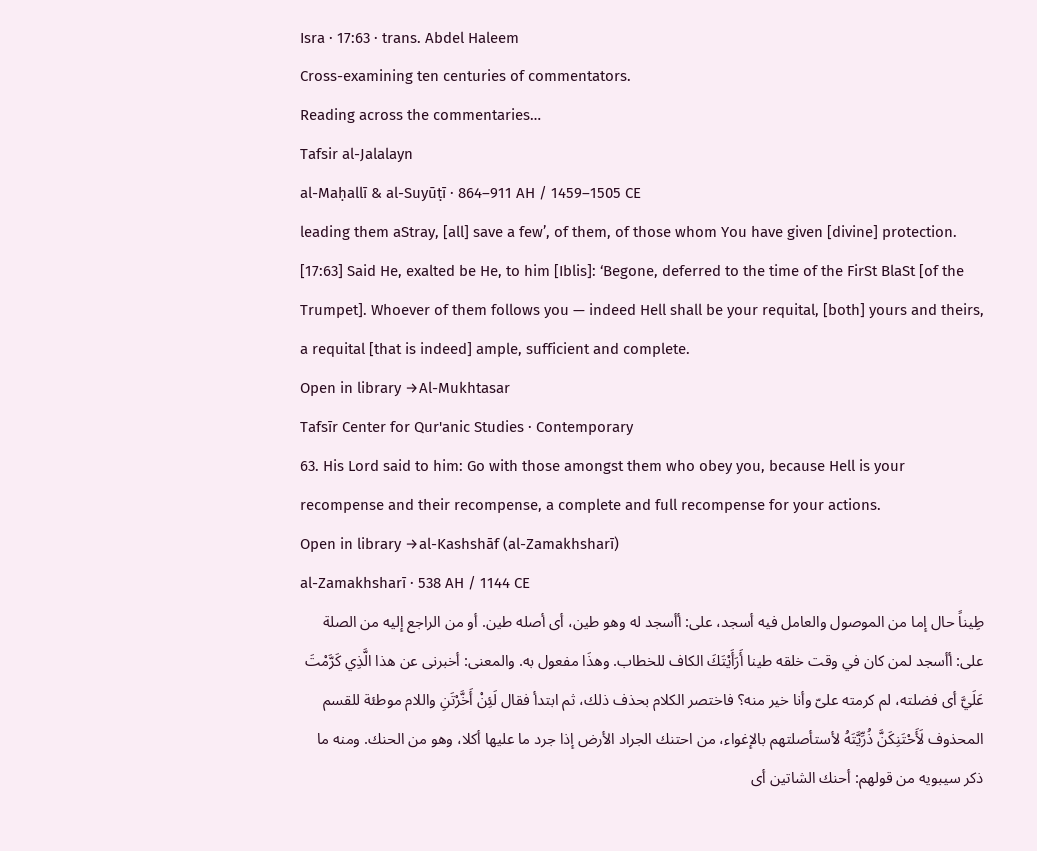Isra · 17:63 · trans. Abdel Haleem
Cross-examining ten centuries of commentators.
Reading across the commentaries…
Tafsir al-Jalalayn
al-Maḥallī & al-Suyūṭī · 864–911 AH / 1459–1505 CE
leading them aStray, [all] save a few’, of them, of those whom You have given [divine] protection. [17:63] Said He, exalted be He, to him [Iblis]: ‘Begone, deferred to the time of the FirSt BlaSt [of the Trumpet]. Whoever of them follows you — indeed Hell shall be your requital, [both] yours and theirs, a requital [that is indeed] ample, sufficient and complete.
Open in library →Al-Mukhtasar
Tafsīr Center for Qur'anic Studies · Contemporary
63. His Lord said to him: Go with those amongst them who obey you, because Hell is your recompense and their recompense, a complete and full recompense for your actions.
Open in library →al-Kashshāf (al-Zamakhsharī)
al-Zamakhsharī · 538 AH / 1144 CE
طِيناً حال إما من الموصول والعامل فيه أسجد، على: أأسجد له وهو طين، أى أصله طين. أو من الراجع إليه من الصلة على: أأسجد لمن كان في وقت خلقه طينا أَرَأَيْتَكَ الكاف للخطاب. وهذَا مفعول به. والمعنى: أخبرنى عن هذا الَّذِي كَرَّمْتَ عَلَيَّ أى فضلته، لم كرمته علىّ وأنا خير منه؟ فاختصر الكلام بحذف ذلك، ثم ابتدأ فقال لَئِنْ أَخَّرْتَنِ واللام موطئة للقسم المحذوف لَأَحْتَنِكَنَّ ذُرِّيَّتَهُ لأستأصلتهم بالإغواء، من احتنك الجراد الأرض إذا جرد ما عليها أكلا، وهو من الحنك. ومنه ما ذكر سيبويه من قولهم: أحنك الشاتين أى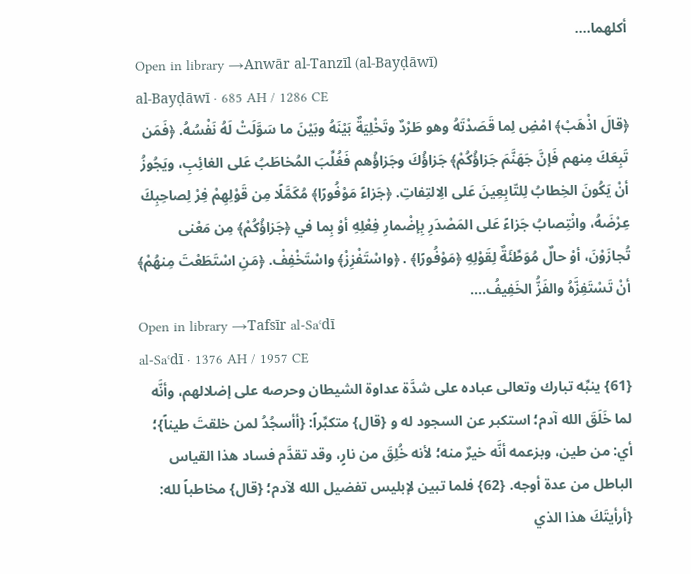أكلهما.…
Open in library →Anwār al-Tanzīl (al-Bayḍāwī)
al-Bayḍāwī · 685 AH / 1286 CE
﴿قالَ اذْهَبْ﴾ امْضِ لِما قَصَدْتَهُ وهو طَرْدٌ وتَخْلِيَةٌ بَيْنَهُ وبَيْنَ ما سَوَّلَتْ لَهُ نَفْسُهُ. ﴿فَمَن تَبِعَكَ مِنهم فَإنَّ جَهَنَّمَ جَزاؤُكُمْ﴾ جَزاؤُكَ وجَزاؤُهم فَغُلِّبَ المُخاطَبُ عَلى الغائِبِ، ويَجُوزُ أنْ يَكُونَ الخِطابُ لِلتّابِعِينَ عَلى الِالتِفاتِ. ﴿جَزاءً مَوْفُورًا﴾ مُكَمَّلًا مِن قَوْلِهِمْ فِرْ لِصاحِبِكَ عِرْضَهُ، وانْتِصابُ جَزاءً عَلى المَصْدَرِ بِإضْمارِ فِعْلِهِ أوْ بِما في ﴿جَزاؤُكُمْ﴾ مِن مَعْنى تُجازَوْنَ، أوْ حالٌ مُوَطِّئَةٌ لِقَوْلِهِ ﴿مَوْفُورًا﴾ . ﴿واسْتَفْزِزْ﴾ واسْتَخْفِفْ. ﴿مَنِ اسْتَطَعْتَ مِنهُمْ﴾ أنْ تَسْتَفِزَّهُ والفَزُّ الخَفِيفُ.…
Open in library →Tafsīr al-Saʿdī
al-Saʿdī · 1376 AH / 1957 CE
{61} ينبِّه تبارك وتعالى عباده على شدَّة عداوة الشيطان وحرصه على إضلالهم، وأنَّه لما خَلَقَ الله آدم؛ استكبر عن السجود له و {قال} متكبِّراً: {أأسجُدُ لمن خلقتَ طيناً}؛ أي: من طين، وبزعمه أنَّه خيرٌ منه؛ لأنه خُلِقَ من نارٍ، وقد تقدَّم فساد هذا القياس الباطل من عدة أوجه. {62} فلما تبين لإبليس تفضيل الله لآدم؛ {قال} مخاطباً لله: {أرأيتَكَ هذا الذي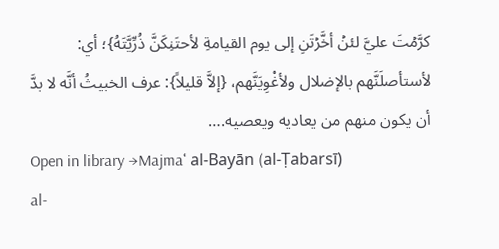كرَّمۡتَ عليَّ لئنۡ أخَّرۡتَنِ إلى يوم القيامةِ لأحتَنِكَنَّ ذُرِّيَّتَهُ}؛ أي: لأستأصلَنَّهم بالإضلال ولأغْوِيَنَّهم، {إلاَّ قليلاً}: عرف الخبيثُ أنَّه لا بدَّ أن يكون منهم من يعاديه ويعصيه.…
Open in library →Majmaʿ al-Bayān (al-Ṭabarsī)
al-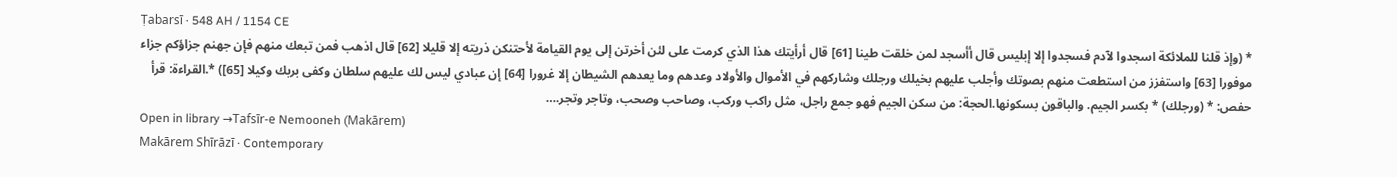Ṭabarsī · 548 AH / 1154 CE
* (وإذ قلنا للملائكة اسجدوا لآدم فسجدوا إلا إبليس قال أأسجد لمن خلقت طينا [61] قال أرأيتك هذا الذي كرمت على لئن أخرتن إلى يوم القيامة لأحتنكن ذريته إلا قليلا [62] قال اذهب فمن تبعك منهم فإن جهنم جزاؤكم جزاء موفورا [63] واستفزز من استطعت منهم بصوتك وأجلب عليهم بخيلك ورجلك وشاركهم في الأموال والأولاد وعدهم وما يعدهم الشيطان إلا غرورا [64] إن عبادي ليس لك عليهم سلطان وكفى بربك وكيلا [65]) *.القراءة: قرأ حفص: * (ورجلك) * بكسر الجيم. والباقون بسكونها.الحجة: من سكن الجيم فهو جمع راجل، مثل راكب وركب، وصاحب وصحب، وتاجر وتجر.…
Open in library →Tafsīr-e Nemooneh (Makārem)
Makārem Shīrāzī · Contemporary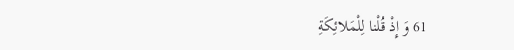61 وَ إِذْ قُلْنا لِلْمَلائِکَةِ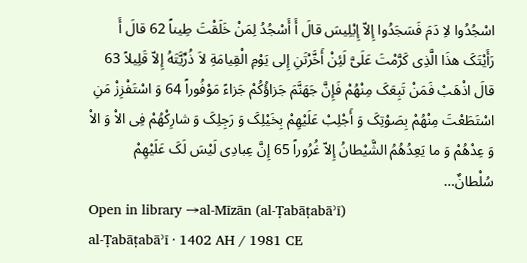اسْجُدُوا لاِ دَمَ فَسَجَدُوا إِلاّ إِبْلِیسَ قالَ أَ أَسْجُدُ لِمَنْ خَلَقْتَ طِیناً 62 قالَ أَ رَأَیْتَکَ هذَا الَّذِی کَرَّمْتَ عَلَیَّ لَئِنْ أَخَّرْتَنِ إِلى یَوْمِ الْقِیامَةِ لاَ ذُرِّیَّتَهُ إِلاّ قَلِیلاً 63 قالَ اذْهَبْ فَمَنْ تَبِعَکَ مِنْهُمْ فَإِنَّ جَهَنَّمَ جَزاؤُکُمْ جَزاءً مَوْفُوراً 64 وَ اسْتَفْزِزْ مَنِ اسْتَطَعْتَ مِنْهُمْ بِصَوْتِکَ وَ أَجْلِبْ عَلَیْهِمْ بِخَیْلِکَ وَ رَجِلِکَ وَ شارِکْهُمْ فِی الاْ وَ الاْ وَ عِدْهُمْ وَ ما یَعِدُهُمُ الشَّیْطانُ إِلاّ غُرُوراً 65 إِنَّ عِبادِی لَیْسَ لَکَ عَلَیْهِمْ سُلْطانٌ…
Open in library →al-Mīzān (al-Ṭabāṭabāʾī)
al-Ṭabāṭabāʾī · 1402 AH / 1981 CE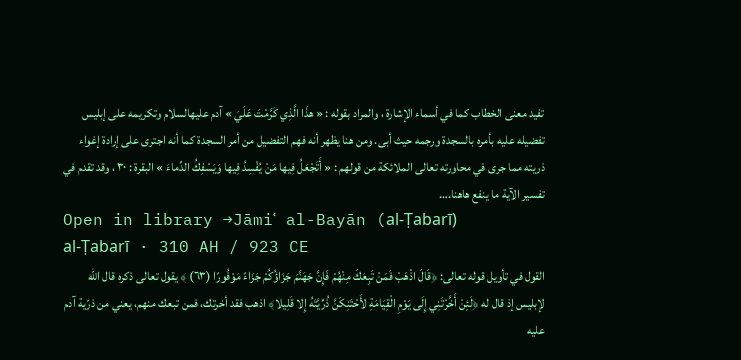تفيد معنى الخطاب كما في أسماء الإشارة ، والمراد بقوله : « هذَا الَّذِي كَرَّمْتَ عَلَيَ » آدم عليهالسلام وتكريمه على إبليس تفضيله عليه بأمره بالسجدة ورجمه حيث أبى. ومن هنا يظهر أنه فهم التفضيل من أمر السجدة كما أنه اجترى على إرادة إغواء ذريته مما جرى في محاورته تعالى الملائكة من قولهم : « أَتَجْعَلُ فِيها مَنْ يُفْسِدُ فِيها وَيَسْفِكُ الدِّماءَ » البقرة : ٣٠ ، وقد تقدم في تفسير الآية ما ينفع هاهنا.…
Open in library →Jāmiʿ al-Bayān (al-Ṭabarī)
al-Ṭabarī · 310 AH / 923 CE
القول في تأويل قوله تعالى: ﴿قَالَ اذْهَبْ فَمَنْ تَبِعَكَ مِنْهُمْ فَإِنَّ جَهَنَّمَ جَزَاؤُكُمْ جَزَاءً مَوْفُورًا (٦٣) ﴾ يقول تعالى ذكره قال الله لإبليس إذ قال له ﴿لَئِنْ أَخَّرْتَنِي إِلَى يَوْمِ الْقِيَامَةِ لأَحْتَنِكَنَّ ذُرِّيَّتَهُ إِلا قَلِيلا﴾ اذهب فقد أخرتك، فمن تبعك منهم، يعني من ذرّية آدم عليه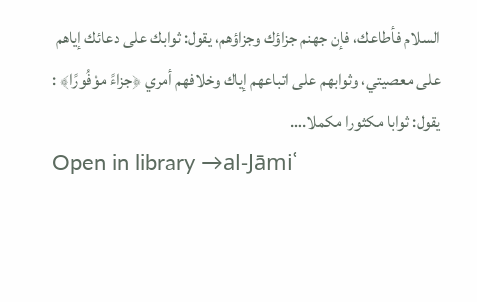السلام فأطاعك، فإن جهنم جزاؤك وجزاؤهم، يقول: ثوابك على دعائك إياهم على معصيتي، وثوابهم على اتباعهم إياك وخلافهم أمري ﴿جزاءً موْفُورًا﴾ : يقول: ثوابا مكثورا مكملا.…
Open in library →al-Jāmiʿ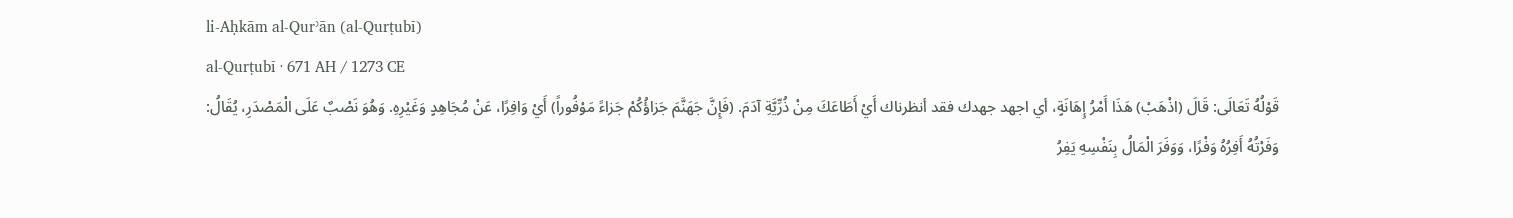li-Aḥkām al-Qurʾān (al-Qurṭubī)
al-Qurṭubī · 671 AH / 1273 CE
قَوْلُهُ تَعَالَى: قَالَ (اذْهَبْ) هَذَا أَمْرُ إِهَانَةٍ، أي اجهد جهدك فقد أنظرناك أَيْ أَطَاعَكَ مِنْ ذُرِّيَّةِ آدَمَ. (فَإِنَّ جَهَنَّمَ جَزاؤُكُمْ جَزاءً مَوْفُوراً) أَيْ وَافِرًا، عَنْ مُجَاهِدٍ وَغَيْرِهِ. وَهُوَ نَصْبٌ عَلَى الْمَصْدَرِ، يُقَالُ: وَفَرْتُهُ أَفِرُهُ وَفْرًا، وَوَفَرَ الْمَالُ بِنَفْسِهِ يَفِرُ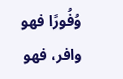وُفُورًا فهو وافر، فهو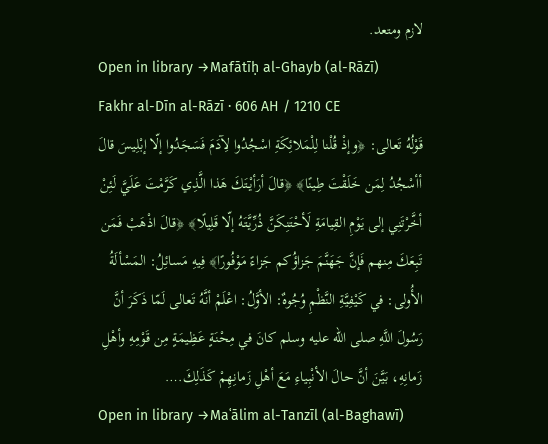لازم ومتعد.
Open in library →Mafātīḥ al-Ghayb (al-Rāzī)
Fakhr al-Dīn al-Rāzī · 606 AH / 1210 CE
قَوْلُهُ تَعالى: ﴿وإذْ قُلْنا لِلْمَلائِكَةِ اسْجُدُوا لِآدَمَ فَسَجَدُوا إلّا إبْلِيسَ قالَ أأسْجُدُ لِمَن خَلَقْتَ طِينًا﴾ ﴿قالَ أرَأيْتَكَ هَذا الَّذِي كَرَّمْتَ عَلَيَّ لَئِنْ أخَّرْتَنِي إلى يَوْمِ القِيامَةِ لَأحْتَنِكَنَّ ذُرِّيَّتَهُ إلّا قَلِيلًا﴾ ﴿قالَ اذْهَبْ فَمَن تَبِعَكَ مِنهم فَإنَّ جَهَنَّمَ جَزاؤُكم جَزاءً مَوْفُورًا﴾ فِيهِ مَسائِلُ: المَسْألَةُ الأُولى: في كَيْفِيَّةِ النَّظْمِ وُجُوهٌ: الأوَّلُ: اعْلَمْ أنَّهُ تَعالى لَمّا ذَكَرَ أنَّ رَسُولَ اللَّهِ صلى الله عليه وسلم كانَ في مِحْنَةٍ عَظِيمَةٍ مِن قَوْمِهِ وأهْلِ زَمانِهِ، بَيَّنَ أنَّ حالَ الأنْبِياءِ مَعَ أهْلِ زَمانِهِمْ كَذَلِكَ.…
Open in library →Maʿālim al-Tanzīl (al-Baghawī)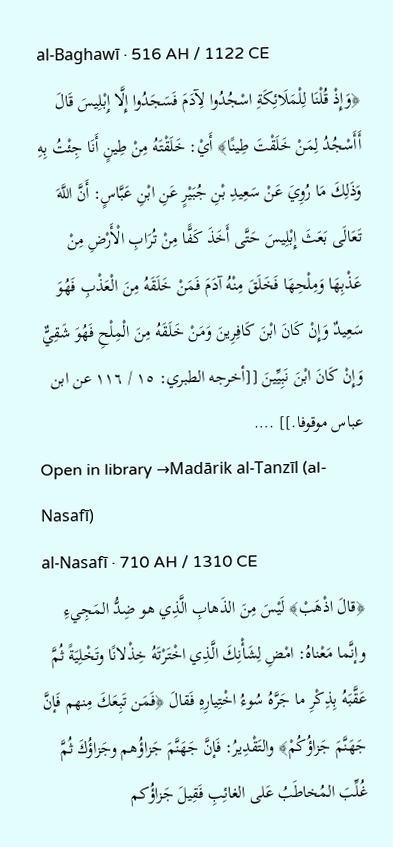al-Baghawī · 516 AH / 1122 CE
﴿وَإِذْ قُلْنَا لِلْمَلَائِكَةِ اسْجُدُوا لِآدَمَ فَسَجَدُوا إِلَّا إِبْلِيسَ قَالَ أَأَسْجُدُ لِمَنْ خَلَقْتَ طِينًا﴾ أَيْ: خَلَقْتَهُ مِنْ طِينٍ أَنَا جِئْتُ بِهِ وَذَلِكَ مَا رُوِيَ عَنْ سَعِيدِ بْنِ جُبَيْرٍ عَنِ ابْنِ عَبَّاسٍ: أَنَّ اللَّهَ تَعَالَى بَعَثَ إِبْلِيسَ حَتَّى أَخَذَ كَفًّا مِنْ تُرَابِ الْأَرْضِ مِنْ عَذْبِهَا وَمِلْحِهَا فَخَلَقَ مِنْهُ آدَمَ فَمَنْ خَلَقَهُ مِنَ الْعَذْبِ فَهُوَ سَعِيدٌ وَإِنْ كَانَ ابْنَ كَافِرِينَ وَمَنْ خَلَقَهُ مِنَ الْمِلْحِ فَهُوَ شَقِيٌّ وَإِنْ كَانَ ابْنَ نَبِيِّينَ [[أخرجه الطبري: ١٥ / ١١٦ عن ابن عباس موقوفا.]] .…
Open in library →Madārik al-Tanzīl (al-Nasafī)
al-Nasafī · 710 AH / 1310 CE
﴿قالَ اذْهَبْ﴾ لَيْسَ مِنَ الذَهابِ الَّذِي هو ضِدُّ المَجِيءِ وإنَّما مَعْناهُ: امْضِ لِشَأْنِكَ الَّذِي اخْتَرْتَهُ خِذْلانًا وتَخْلِيَةً ثُمَّ عَقَّبَهُ بِذِكْرِ ما جَرَّهُ سُوءُ اخْتِيارِهِ فَقالَ ﴿فَمَن تَبِعَكَ مِنهم فَإنَّ جَهَنَّمَ جَزاؤُكُمْ﴾ والتَقْدِيرُ: فَإنَّ جَهَنَّمَ جَزاؤُهم وجَزاؤُكَ ثُمَّ غُلِّبَ المُخاطَبُ عَلى الغائِبِ فَقِيلَ جَزاؤُكم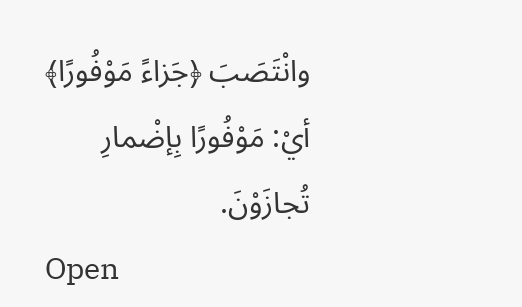وانْتَصَبَ ﴿جَزاءً مَوْفُورًا﴾ أيْ: مَوْفُورًا بِإضْمارِ تُجازَوْنَ.
Open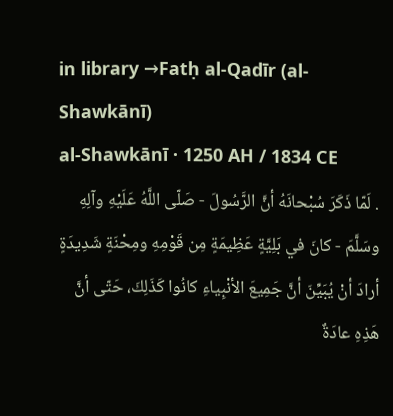in library →Fatḥ al-Qadīr (al-Shawkānī)
al-Shawkānī · 1250 AH / 1834 CE
. لَمّا ذَكَرَ سُبْحانَهُ أنَّ الرَّسُولَ - صَلّى اللَّهُ عَلَيْهِ وآلِهِ وسَلَّمَ - كانَ في بَلِيَّةٍ عَظِيمَةٍ مِن قَوْمِهِ ومِحْنَةٍ شَدِيدَةٍ أرادَ أنْ يُبَيِّنَ أنَّ جَمِيعَ الأنْبِياءِ كانُوا كَذَلِكَ، حَتّى أنَّ هَذِهِ عادَةٌ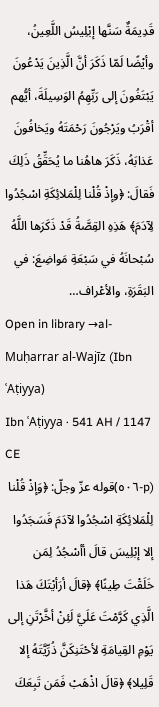قَدِيمَةٌ سَنَّها إبْلِيسُ اللَّعِينُ، وأيْضًا لَمّا ذَكَرَ أنَّ الَّذِينَ يَدْعُونَ يَبْتَغُونَ إلى رَبِّهِمُ الوَسِيلَةَ، أيُّهم أقْرَبُ ويَرْجُونَ رَحْمَتَهُ ويَخافُونَ عَذابَهُ، ذَكَرَ هاهُنا ما يُحَقِّقُ ذَلِكَ فَقالَ: ﴿وإذْ قُلْنا لِلْمَلائِكَةِ اسْجُدُوا لِآدَمَ﴾ هَذِهِ القِصَّةُ قَدْ ذَكَرَها اللَّهُ سُبْحانَهُ في سَبْعَةِ مَواضِعَ: في البَقَرَةِ، والأعْراف…
Open in library →al-Muḥarrar al-Wajīz (Ibn ʿAṭiyya)
Ibn ʿAṭiyya · 541 AH / 1147 CE
(p-٥٠٦)قوله عزّ وجلّ: ﴿وَإذْ قُلْنا لِلْمَلائِكَةِ اسْجُدُوا لآدَمَ فَسَجَدُوا إلا إبْلِيسَ قالَ أأسْجُدُ لِمَن خَلَقْتَ طِينًا﴾ ﴿قالَ أرَأيْتَكَ هَذا الَّذِي كَرَّمْتَ عَلَيَّ لَئِنْ أخَّرْتَنِ إلى يَوْمِ القِيامَةِ لأحْتَنِكَنَّ ذُرِّيَّتَهُ إلا قَلِيلا﴾ ﴿قالَ اذْهَبْ فَمَن تَبِعَكَ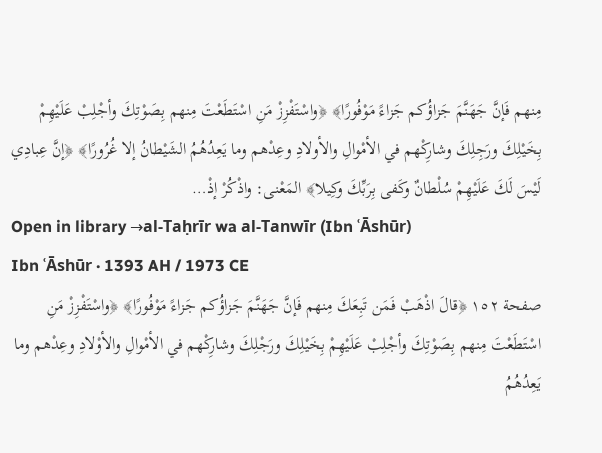مِنهم فَإنَّ جَهَنَّمَ جَزاؤُكم جَزاءً مَوْفُورًا﴾ ﴿واسْتَفْزِزْ مَنِ اسْتَطَعْتَ مِنهم بِصَوْتِكَ وأجْلِبْ عَلَيْهِمْ بِخَيْلِكَ ورَجِلِكَ وشارِكْهم في الأمْوالِ والأولادِ وعِدْهم وما يَعِدُهُمُ الشَيْطانُ إلا غُرُورًا﴾ ﴿إنَّ عِبادِي لَيْسَ لَكَ عَلَيْهِمْ سُلْطانٌ وكَفى بِرَبِّكَ وكِيلا﴾ المَعْنى: واذْكُرْ إذْ…
Open in library →al-Taḥrīr wa al-Tanwīr (Ibn ʿĀshūr)
Ibn ʿĀshūr · 1393 AH / 1973 CE
صفحة ١٥٢ ﴿قالَ اذْهَبْ فَمَن تَبِعَكَ مِنهم فَإنَّ جَهَنَّمَ جَزاؤُكم جَزاءً مَوْفُورًا﴾ ﴿واسْتَفْزِزْ مَنِ اسْتَطَعْتَ مِنهم بِصَوْتِكَ وأجْلِبْ عَلَيْهِمْ بِخَيْلِكَ ورَجْلِكَ وشارِكْهم في الأمْوالِ والأوْلادِ وعِدْهم وما يَعِدُهُمُ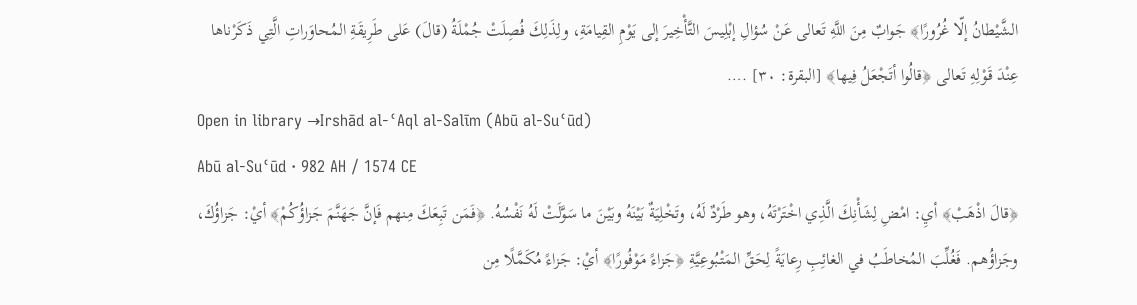الشَّيْطانُ إلّا غُرُورًا﴾ جَوابٌ مِنَ اللَّهِ تَعالى عَنْ سُؤالِ إبْلِيسَ التَّأْخِيرَ إلى يَوْمِ القِيامَةِ، ولِذَلِكَ فُصِلَتْ جُمْلَةُ (قالَ) عَلى طَرِيقَةِ المُحاوَراتِ الَّتِي ذَكَرْناها عِنْدَ قَوْلِهِ تَعالى ﴿قالُوا أتَجْعَلُ فِيها﴾ [البقرة: ٣٠] .…
Open in library →Irshād al-ʿAql al-Salīm (Abū al-Suʿūd)
Abū al-Suʿūd · 982 AH / 1574 CE
﴿قالَ اذْهَبْ﴾ أيِ: امْضِ لِشَأْنِكَ الَّذِي اخْتَرْتَهُ، وهو طَرْدٌ لَهُ، وتَخْلِيَةٌ بَيْنَهُ وبَيْنَ ما سَوَّلَتْ لَهُ نَفْسُهُ. ﴿فَمَن تَبِعَكَ مِنهم فَإنَّ جَهَنَّمَ جَزاؤُكُمْ﴾ أيْ: جَزاؤُكَ، وجَزاؤُهم. فَغُلِّبَ المُخاطَبُ في الغائِبِ رِعايَةً لِحَقِّ المَتْبُوعِيَّةِ ﴿جَزاءً مَوْفُورًا﴾ أيْ: جَزاءً مُكَمَّلًا مِن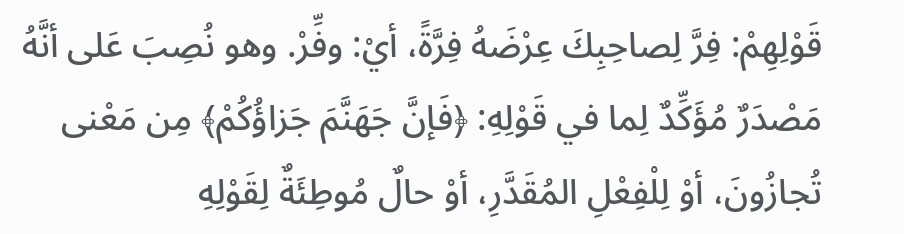قَوْلِهِمْ: فِرَّ لِصاحِبِكَ عِرْضَهُ فِرَّةً، أيْ: وفِّرْ. وهو نُصِبَ عَلى أنَّهُ مَصْدَرٌ مُؤَكِّدٌ لِما في قَوْلِهِ: ﴿فَإنَّ جَهَنَّمَ جَزاؤُكُمْ﴾ مِن مَعْنى تُجازُونَ، أوْ لِلْفِعْلِ المُقَدَّرِ، أوْ حالٌ مُوطِئَةٌ لِقَوْلِهِ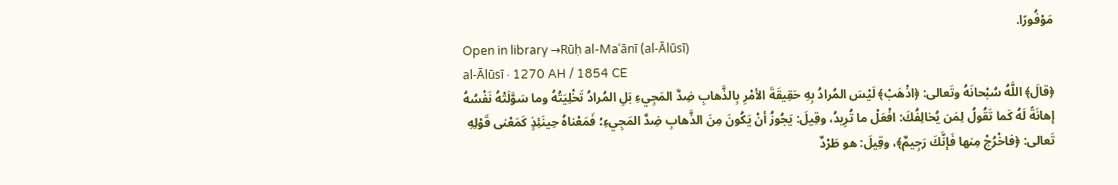مَوْفُورًا.
Open in library →Rūḥ al-Maʿānī (al-Ālūsī)
al-Ālūsī · 1270 AH / 1854 CE
﴿قالَ﴾ اللَّهُ سُبْحانَهُ وتَعالى: ﴿اذْهَبْ﴾ لَيْسَ المُرادُ بِهِ حَقِيقَةَ الأمْرِ بِالذَّهابِ ضِدَّ المَجِيءِ بَلِ المُرادُ تَخْلِيَتُهُ وما سَوَّلَتْهُ نَفْسُهُ إهانَةً لَهُ كَما تَقُولُ لِمَن يُخالِفُكَ: افْعَلْ ما تُرِيدُ، وقِيلَ: يَجُوزُ أنْ يَكُونَ مِنَ الذَّهابِ ضِدَّ المَجِيءِ؛ فَمَعْناهُ حِينَئِذٍ كَمَعْنى قَوْلِهِ تَعالى: ﴿فاخْرُجْ مِنها فَإنَّكَ رَجِيمٌ﴾، وقِيلَ: هو طَرْدٌ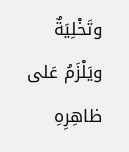وتَخْلِيَةٌ ويَلْزَمُ عَلى ظاهِرِهِ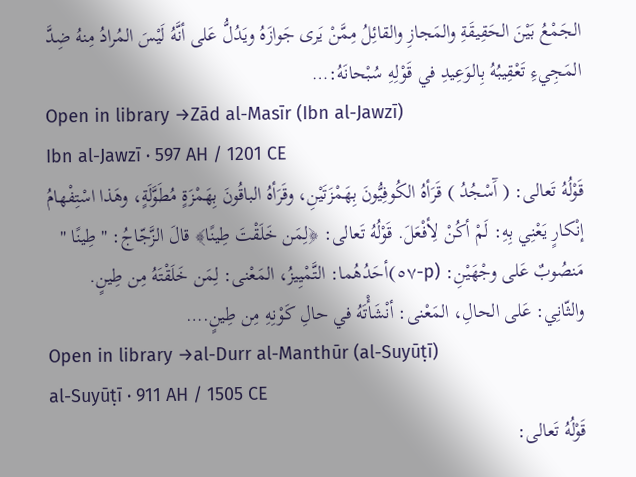الجَمْعُ بَيْنَ الحَقِيقَةِ والمَجازِ والقائِلُ مِمَّنْ يَرى جَوازَهُ ويَدُلُّ عَلى أنَّهُ لَيْسَ المُرادُ مِنهُ ضِدَّ المَجِيءِ تَعْقِيبُهُ بِالوَعِيدِ في قَوْلِهِ سُبْحانَهُ:…
Open in library →Zād al-Masīr (Ibn al-Jawzī)
Ibn al-Jawzī · 597 AH / 1201 CE
قَوْلُهُ تَعالى: ( آَسْجُدُ ) قَرَأهُ الكُوفِيُّونَ بِهَمْزَتَيْنِ، وقَرَأهُ الباقُونَ بِهَمْزَةٍ مُطَوَّلَةٍ، وهَذا اسْتِفْهامُ إنْكارٍ يَعْنِي بِهِ: لَمْ أكُنْ لِأفْعَلَ. قَوْلُهُ تَعالى: ﴿لِمَن خَلَقْتَ طِينًا﴾ قالَ الزَّجّاجُ: " طِينًا " مَنصُوبٌ عَلى وجْهَيْنِ: (p-٥٧)أحَدُهُما: التَّمْيِيزُ، المَعْنى: لِمَن خَلَقْتَهُ مِن طِينٍ. والثّانِي: عَلى الحالِ، المَعْنى: أنْشَأْتَهُ في حالِ كَوْنِهِ مِن طِينٍ.…
Open in library →al-Durr al-Manthūr (al-Suyūṭī)
al-Suyūṭī · 911 AH / 1505 CE
قَوْلُهُ تَعالى: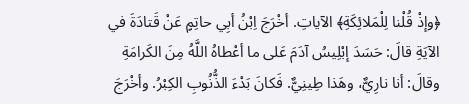﴿وإذْ قُلْنا لِلْمَلائِكَةِ﴾ الآياتِ. أخْرَجَ اِبْنُ أبِي حاتِمٍ عَنْ قَتادَةَ في الآيَةِ قالَ: حَسَدَ إبْلِيسُ آدَمَ عَلى ما أعْطاهُ اللَّهُ مِنَ الكَرامَةِ وقالَ: أنا نارِيٌّ، وهَذا طِينِيٌّ. فَكانَ بَدْءَ الذُّنُوبِ الكِبْرُ. وأخْرَجَ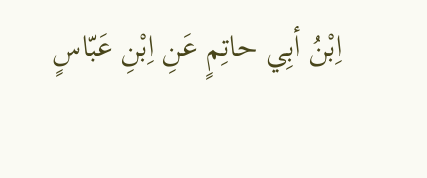اِبْنُ أبِي حاتِمٍ عَنِ اِبْنِ عَبّاسٍ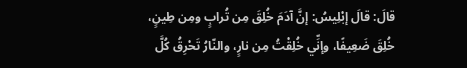قالَ: قالَ إبْلِيسُ: إنَّ آدَمَ خُلِقَ مِن تُرابٍ ومِن طِينٍ، خُلِقَ ضَعِيفًا، وإنِّي خُلِقْتُ مِن نارٍ، والنّارُ تَحْرِقُ كُلَّ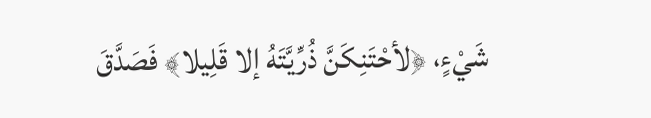شَيْءٍ، ﴿لأحْتَنِكَنَّ ذُرِّيَّتَهُ إلا قَلِيلا﴾ فَصَدَّقَ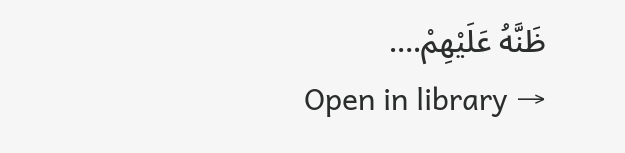ظَنَّهُ عَلَيْهِمْ.…
Open in library →